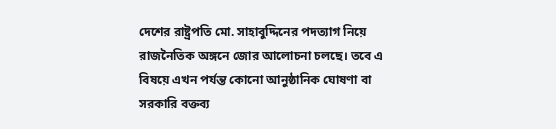দেশের রাষ্ট্রপতি মো. সাহাবুদ্দিনের পদত্যাগ নিয়ে রাজনৈতিক অঙ্গনে জোর আলোচনা চলছে। তবে এ বিষয়ে এখন পর্যন্ত কোনো আনুষ্ঠানিক ঘোষণা বা সরকারি বক্তব্য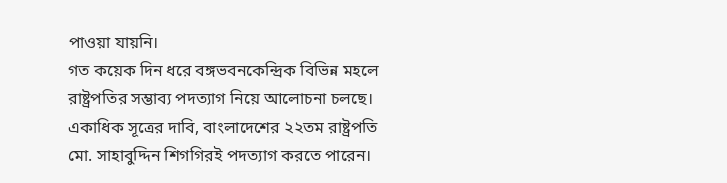পাওয়া যায়নি।
গত কয়েক দিন ধরে বঙ্গভবনকেন্দ্রিক বিভিন্ন মহলে রাষ্ট্রপতির সম্ভাব্য পদত্যাগ নিয়ে আলোচনা চলছে। একাধিক সূত্রের দাবি, বাংলাদেশের ২২তম রাষ্ট্রপতি মো. সাহাবুদ্দিন শিগগিরই পদত্যাগ করতে পারেন।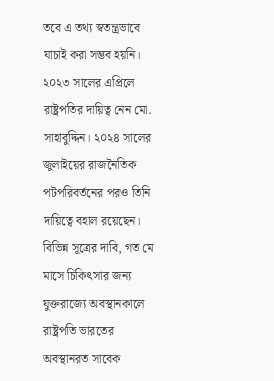তবে এ তথ্য স্বতন্ত্রভাবে যাচাই করা সম্ভব হয়নি।
২০২৩ সালের এপ্রিলে রাষ্ট্রপতির দায়িত্ব নেন মো. সাহাবুদ্দিন। ২০২৪ সালের জুলাইয়ের রাজনৈতিক পটপরিবর্তনের পরও তিনি দায়িত্বে বহাল রয়েছেন।
বিভিন্ন সূত্রের দাবি, গত মে মাসে চিকিৎসার জন্য যুক্তরাজ্যে অবস্থানকালে রাষ্ট্রপতি ভারতের অবস্থানরত সাবেক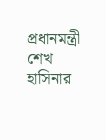প্রধানমন্ত্রী শেখ হাসিনার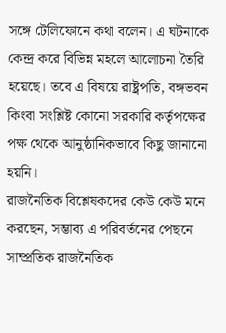সঙ্গে টেলিফোনে কথা বলেন। এ ঘটনাকে কেন্দ্র করে বিভিন্ন মহলে আলোচনা তৈরি হয়েছে। তবে এ বিষয়ে রাষ্ট্রপতি, বঙ্গভবন কিংবা সংশ্লিষ্ট কোনো সরকারি কর্তৃপক্ষের পক্ষ থেকে আনুষ্ঠানিকভাবে কিছু জানানো হয়নি।
রাজনৈতিক বিশ্লেষকদের কেউ কেউ মনে করছেন, সম্ভাব্য এ পরিবর্তনের পেছনে সাম্প্রতিক রাজনৈতিক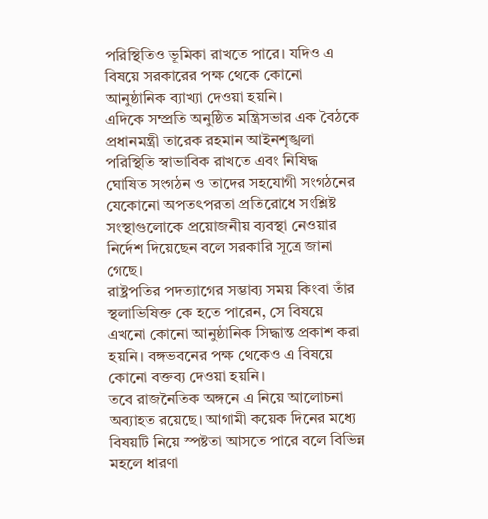পরিস্থিতিও ভূমিকা রাখতে পারে। যদিও এ বিষয়ে সরকারের পক্ষ থেকে কোনো আনুষ্ঠানিক ব্যাখ্যা দেওয়া হয়নি।
এদিকে সম্প্রতি অনুষ্ঠিত মন্ত্রিসভার এক বৈঠকে প্রধানমন্ত্রী তারেক রহমান আইনশৃঙ্খলা পরিস্থিতি স্বাভাবিক রাখতে এবং নিষিদ্ধ ঘোষিত সংগঠন ও তাদের সহযোগী সংগঠনের যেকোনো অপতৎপরতা প্রতিরোধে সংশ্লিষ্ট সংস্থাগুলোকে প্রয়োজনীয় ব্যবস্থা নেওয়ার নির্দেশ দিয়েছেন বলে সরকারি সূত্রে জানা গেছে।
রাষ্ট্রপতির পদত্যাগের সম্ভাব্য সময় কিংবা তাঁর স্থলাভিষিক্ত কে হতে পারেন, সে বিষয়ে এখনো কোনো আনুষ্ঠানিক সিদ্ধান্ত প্রকাশ করা হয়নি। বঙ্গভবনের পক্ষ থেকেও এ বিষয়ে কোনো বক্তব্য দেওয়া হয়নি।
তবে রাজনৈতিক অঙ্গনে এ নিয়ে আলোচনা অব্যাহত রয়েছে। আগামী কয়েক দিনের মধ্যে বিষয়টি নিয়ে স্পষ্টতা আসতে পারে বলে বিভিন্ন মহলে ধারণা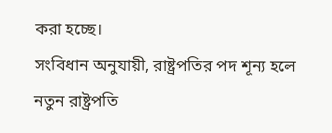করা হচ্ছে।
সংবিধান অনুযায়ী, রাষ্ট্রপতির পদ শূন্য হলে নতুন রাষ্ট্রপতি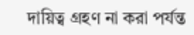দায়িত্ব গ্রহণ না করা পর্যন্ত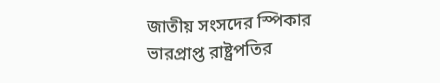জাতীয় সংসদের স্পিকার ভারপ্রাপ্ত রাষ্ট্রপতির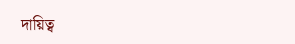দায়িত্ব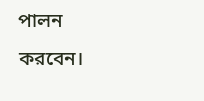পালন করবেন।